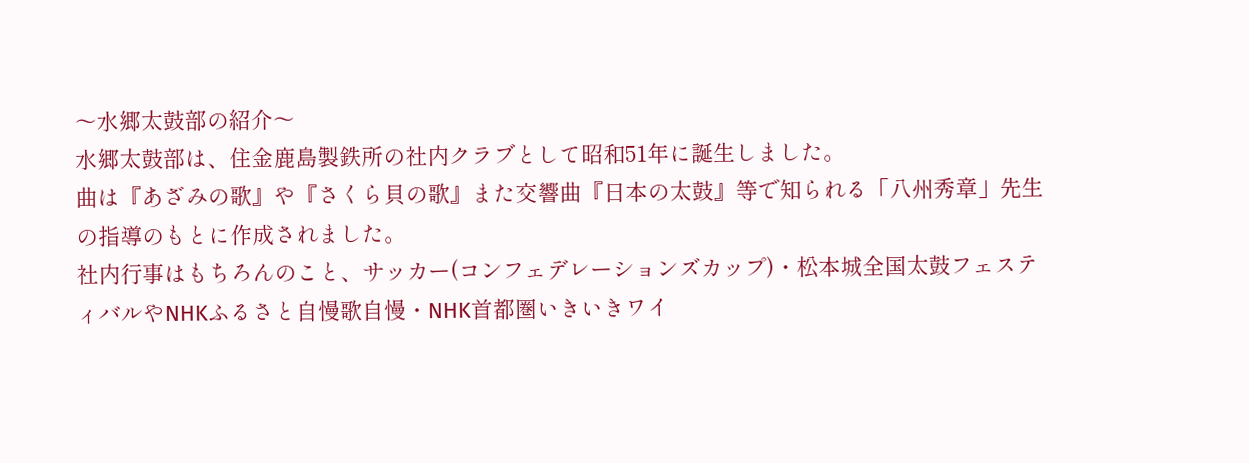〜水郷太鼓部の紹介〜
水郷太鼓部は、住金鹿島製鉄所の社内クラブとして昭和51年に誕生しました。
曲は『あざみの歌』や『さくら貝の歌』また交響曲『日本の太鼓』等で知られる「八州秀章」先生の指導のもとに作成されました。
社内行事はもちろんのこと、サッカー(コンフェデレーションズカップ)・松本城全国太鼓フェスティバルやNHKふるさと自慢歌自慢・NHK首都圏いきいきワイ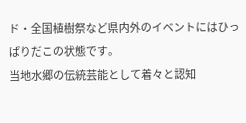ド・全国植樹祭など県内外のイベントにはひっぱりだこの状態です。
当地水郷の伝統芸能として着々と認知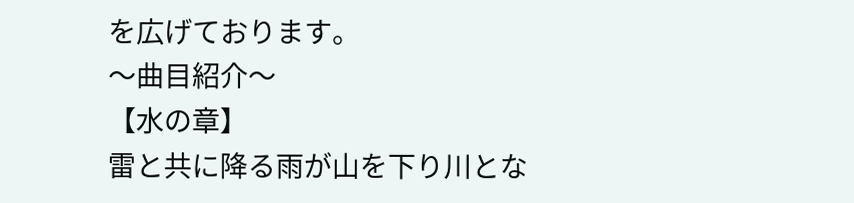を広げております。
〜曲目紹介〜
【水の章】
雷と共に降る雨が山を下り川とな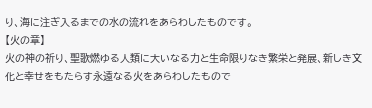り、海に注ぎ入るまでの水の流れをあらわしたものです。
【火の章】
火の神の祈り、聖歌燃ゆる人類に大いなる力と生命限りなき繁栄と発展、新しき文化と幸せをもたらす永遠なる火をあらわしたもので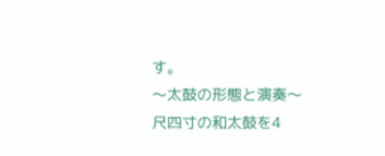す。
〜太鼓の形態と演奏〜
尺四寸の和太鼓を4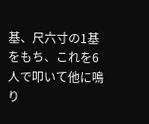基、尺六寸の1基をもち、これを6人で叩いて他に鳴り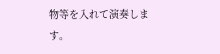物等を入れて演奏します。